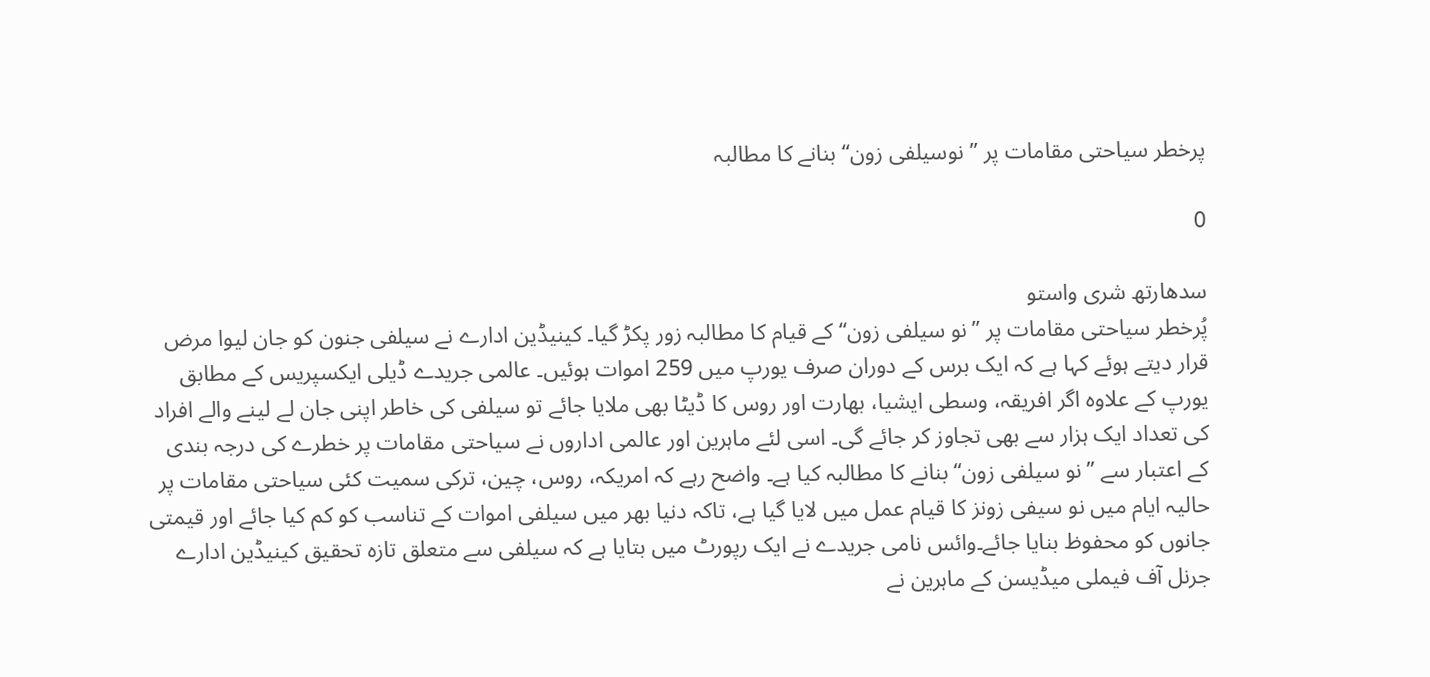پرخطر سیاحتی مقامات پر ’’نوسیلفی زون‘‘ بنانے کا مطالبہ

0

سدھارتھ شری واستو
پُرخطر سیاحتی مقامات پر ’’نو سیلفی زون‘‘ کے قیام کا مطالبہ زور پکڑ گیا۔ کینیڈین ادارے نے سیلفی جنون کو جان لیوا مرض قرار دیتے ہوئے کہا ہے کہ ایک برس کے دوران صرف یورپ میں 259 اموات ہوئیں۔ عالمی جریدے ڈیلی ایکسپریس کے مطابق یورپ کے علاوہ اگر افریقہ، وسطی ایشیا، بھارت اور روس کا ڈیٹا بھی ملایا جائے تو سیلفی کی خاطر اپنی جان لے لینے والے افراد کی تعداد ایک ہزار سے بھی تجاوز کر جائے گی۔ اسی لئے ماہرین اور عالمی اداروں نے سیاحتی مقامات پر خطرے کی درجہ بندی کے اعتبار سے ’’نو سیلفی زون‘‘ بنانے کا مطالبہ کیا ہے۔ واضح رہے کہ امریکہ، روس، چین، ترکی سمیت کئی سیاحتی مقامات پر حالیہ ایام میں نو سیفی زونز کا قیام عمل میں لایا گیا ہے، تاکہ دنیا بھر میں سیلفی اموات کے تناسب کو کم کیا جائے اور قیمتی جانوں کو محفوظ بنایا جائے۔وائس نامی جریدے نے ایک رپورٹ میں بتایا ہے کہ سیلفی سے متعلق تازہ تحقیق کینیڈین ادارے جرنل آف فیملی میڈیسن کے ماہرین نے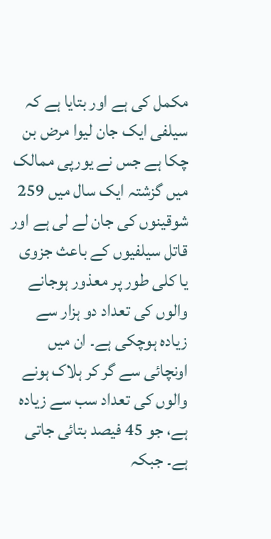مکمل کی ہے اور بتایا ہے کہ سیلفی ایک جان لیوا مرض بن چکا ہے جس نے یورپی ممالک میں گزشتہ ایک سال میں 259 شوقینوں کی جان لے لی ہے اور قاتل سیلفیوں کے باعث جزوی یا کلی طور پر معذور ہوجانے والوں کی تعداد دو ہزار سے زیادہ ہوچکی ہے۔ ان میں اونچائی سے گر کر ہلاک ہونے والوں کی تعداد سب سے زیادہ ہے، جو 45 فیصد بتائی جاتی ہے۔ جبکہ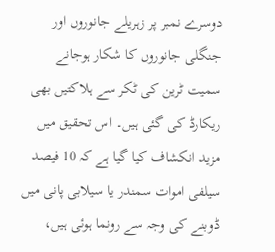دوسرے نمبر پر زہریلے جانوروں اور جنگلی جانوروں کا شکار ہوجانے سمیت ٹرین کی ٹکر سے ہلاکتیں بھی ریکارڈ کی گئی ہیں۔ اس تحقیق میں مزید انکشاف کیا گیا ہے کہ 10 فیصد سیلفی اموات سمندر یا سیلابی پانی میں ڈوبنے کی وجہ سے رونما ہوئی ہیں،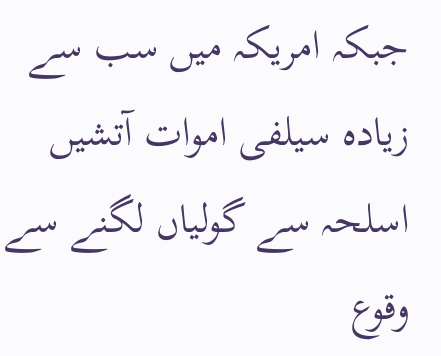جبکہ امریکہ میں سب سے زیادہ سیلفی اموات آتشیں اسلحہ سے گولیاں لگنے سے وقوع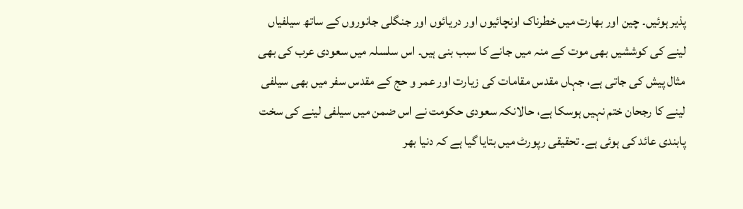پذیر ہوئیں۔ چین اور بھارت میں خطرناک اونچائیوں اور دریائوں اور جنگلی جانوروں کے ساتھ سیلفیاں لینے کی کوششیں بھی موت کے منہ میں جانے کا سبب بنی ہیں۔ اس سلسلہ میں سعودی عرب کی بھی مثال پیش کی جاتی ہے، جہاں مقدس مقامات کی زیارت اور عمر و حج کے مقدس سفر میں بھی سیلفی لینے کا رجحان ختم نہیں ہوسکا ہے، حالانکہ سعودی حکومت نے اس ضمن میں سیلفی لینے کی سخت پابندی عائد کی ہوئی ہے۔ تحقیقی رپورٹ میں بتایا گیا ہے کہ دنیا بھر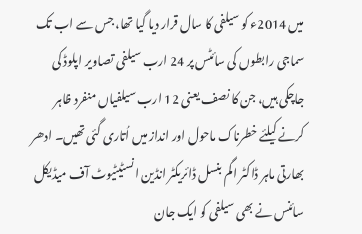میں 2014ء کو سیلفی کا سال قرار دیا گیا تھا، جس سے اب تک سماجی رابطوں کی سائٹس پر 24 ارب سیلفی تصاویر اپلوڈ کی جاچکی ہیں، جن کا نصف یعنی 12 ارب سیلفیاں منفرد ظاہر کرنے کیلئے خطرناک ماحول اور انداز میں اُتاری گئی تھیں۔ ادھر بھارتی ماہر ڈاکٹر اگم بنسل ڈائریکٹر انڈین انسٹیٹیوٹ آف میڈیکل سائنس نے بھی سیلفی کو ایک جان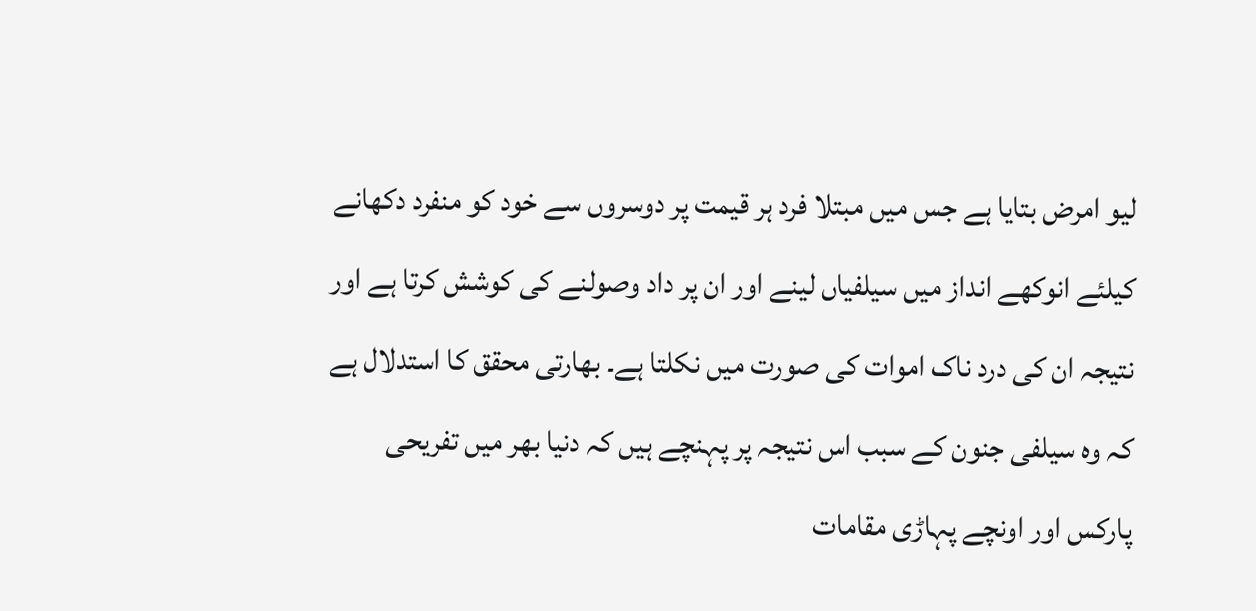لیو امرض بتایا ہے جس میں مبتلا فرد ہر قیمت پر دوسروں سے خود کو منفرد دکھانے کیلئے انوکھے انداز میں سیلفیاں لینے اور ان پر داد وصولنے کی کوشش کرتا ہے اور نتیجہ ان کی درد ناک اموات کی صورت میں نکلتا ہے۔ بھارتی محقق کا استدلال ہے کہ وہ سیلفی جنون کے سبب اس نتیجہ پر پہنچے ہیں کہ دنیا بھر میں تفریحی پارکس اور اونچے پہاڑی مقامات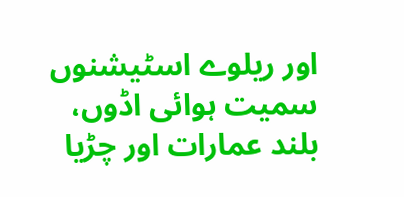اور ریلوے اسٹیشنوں سمیت ہوائی اڈوں، بلند عمارات اور چڑیا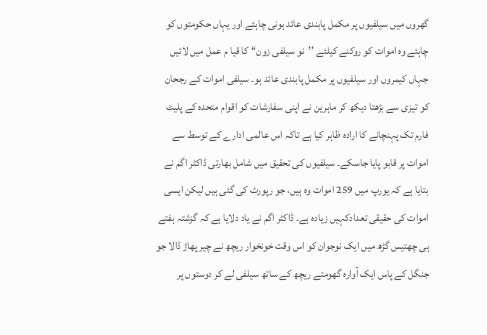گھروں میں سیلفیوں پر مکمل پابندی عائد ہونی چاہئے اور یہاں حکومتوں کو چاہئے وہ اموات کو روکنے کیلئے ’’نو سیلفی زون‘‘ کا قیا م عمل میں لائیں جہاں کیمروں اور سیلفیوں پر مکمل پابندی عائد ہو۔ سیلفی اموات کے رجحان کو تیزی سے بڑھتا دیکھ کر ماہرین نے اپنی سفارشات کو اقوام متحدہ کے پلیٹ فارم تک پہنچانے کا ارادہ ظاہر کیا ہے تاکہ اس عالمی ادارے کے توسط سے اموات پر قابو پایا جاسکے۔ سیلفیوں کی تحقیق میں شامل بھارتی ڈاکٹر اگم نے بتایا ہے کہ یورپ میں 259 اموات وہ ہیں، جو رپورٹ کی گئی ہیں لیکن ایسی اموات کی حقیقی تعدادکہیں زیادہ ہے۔ ڈاکٹر اگم نے یاد دلایا ہے کہ گزشتہ ہفتے ہی چھتیس گڑھ میں ایک نوجوان کو اس وقت خونخوار ریچھ نے چیر پھاڑ ڈالا جو جنگل کے پاس ایک آوارہ گھومتے ریچھ کے ساتھ سیلفی لے کر دوستوں پر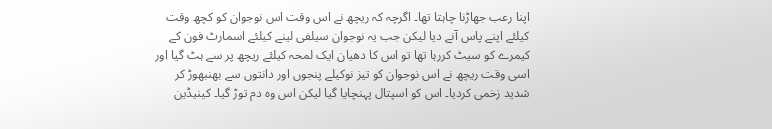اپنا رعب جھاڑنا چاہتا تھا۔ اگرچہ کہ ریچھ نے اس وقت اس نوجوان کو کچھ وقت کیلئے اپنے پاس آنے دیا لیکن جب یہ نوجوان سیلفی لینے کیلئے اسمارٹ فون کے کیمرے کو سیٹ کررہا تھا تو اس کا دھیان ایک لمحہ کیلئے ریچھ پر سے ہٹ گیا اور اسی وقت ریچھ نے اس نوجوان کو تیز نوکیلے پنجوں اور دانتوں سے بھنبھوڑ کر شدید زخمی کردیا۔ اس کو اسپتال پہنچایا گیا لیکن اس وہ دم توڑ گیا۔ کینیڈین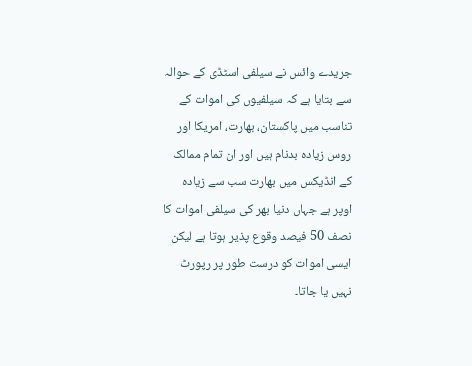جریدے وائس نے سیلفی اسٹڈی کے حوالہ سے بتایا ہے کہ سیلفیوں کی اموات کے تناسب میں پاکستان، بھارت، امریکا اور روس زیادہ بدنام ہیں اور ان تمام ممالک کے انڈیکس میں بھارت سب سے زیادہ اوپر ہے جہاں دنیا بھر کی سیلفی اموات کا نصف 50 فیصد وقوع پذیر ہوتا ہے لیکن ایسی اموات کو درست طور پر رپورٹ نہیں یا جاتا۔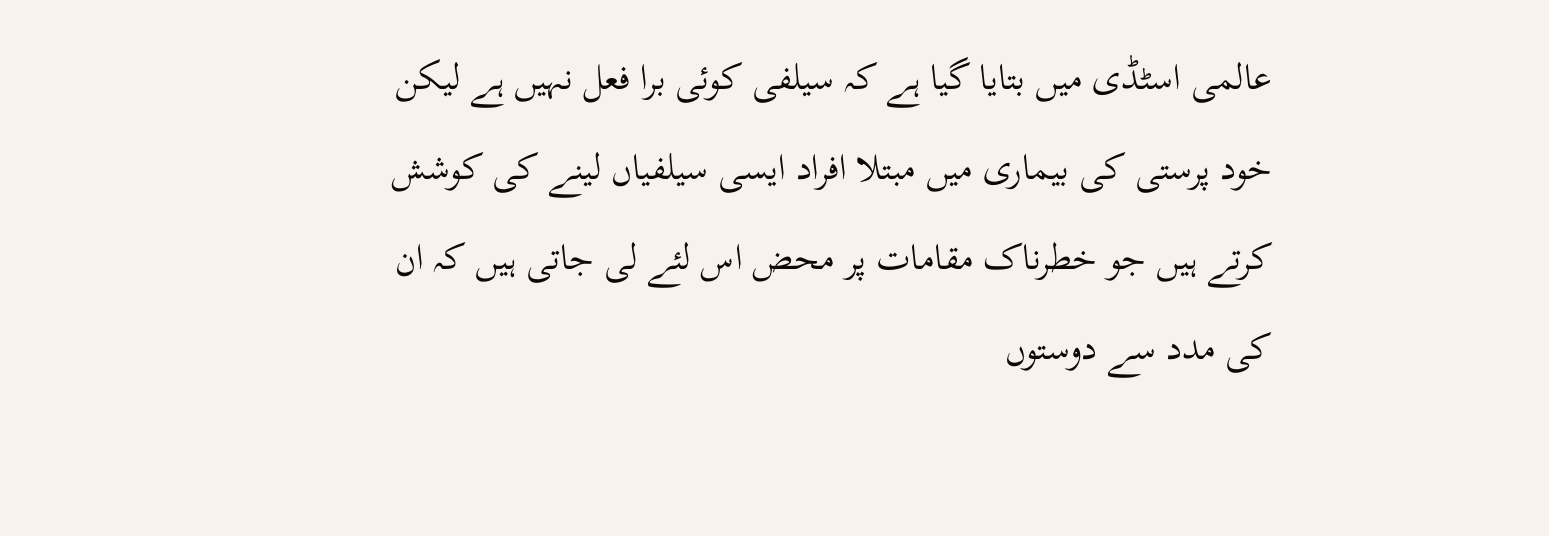عالمی اسٹڈی میں بتایا گیا ہے کہ سیلفی کوئی برا فعل نہیں ہے لیکن خود پرستی کی بیماری میں مبتلا افراد ایسی سیلفیاں لینے کی کوشش کرتے ہیں جو خطرناک مقامات پر محض اس لئے لی جاتی ہیں کہ ان کی مدد سے دوستوں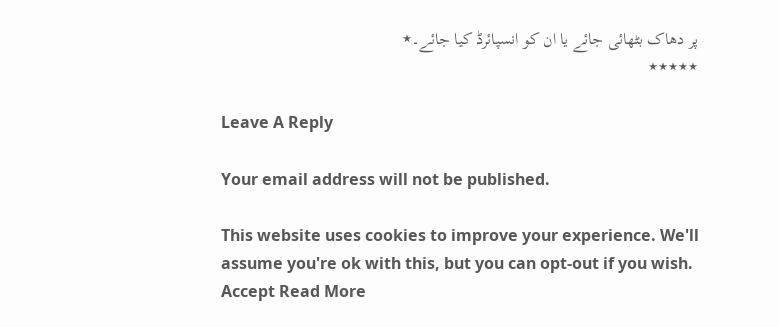پر دھاک بٹھائی جائے یا ان کو انسپائرڈ کیا جائے۔٭
٭٭٭٭٭

Leave A Reply

Your email address will not be published.

This website uses cookies to improve your experience. We'll assume you're ok with this, but you can opt-out if you wish. Accept Read More